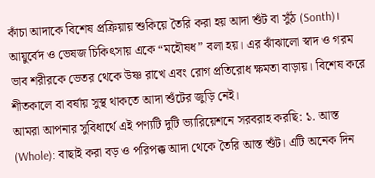কাঁচা আদাকে বিশেষ প্রক্রিয়ায় শুকিয়ে তৈরি করা হয় আদা শুঁট বা সুঁঠ (Sonth)। আয়ুর্বেদ ও ভেষজ চিকিৎসায় একে “মহৌষধ” বলা হয়। এর ঝাঁঝালো স্বাদ ও গরম ভাব শরীরকে ভেতর থেকে উষ্ণ রাখে এবং রোগ প্রতিরোধ ক্ষমতা বাড়ায়। বিশেষ করে শীতকালে বা বর্ষায় সুস্থ থাকতে আদা শুঁটের জুড়ি নেই।
আমরা আপনার সুবিধার্থে এই পণ্যটি দুটি ভ্যারিয়েশনে সরবরাহ করছি: ১. আস্ত (Whole): বাছাই করা বড় ও পরিপক্ক আদা থেকে তৈরি আস্ত শুঁট। এটি অনেক দিন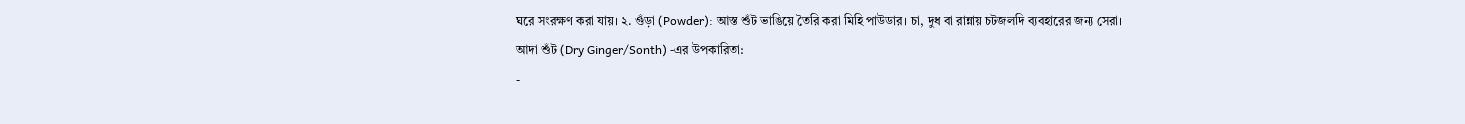ঘরে সংরক্ষণ করা যায়। ২. গুঁড়া (Powder): আস্ত শুঁট ভাঙিয়ে তৈরি করা মিহি পাউডার। চা, দুধ বা রান্নায় চটজলদি ব্যবহারের জন্য সেরা।
আদা শুঁট (Dry Ginger/Sonth) -এর উপকারিতা:
-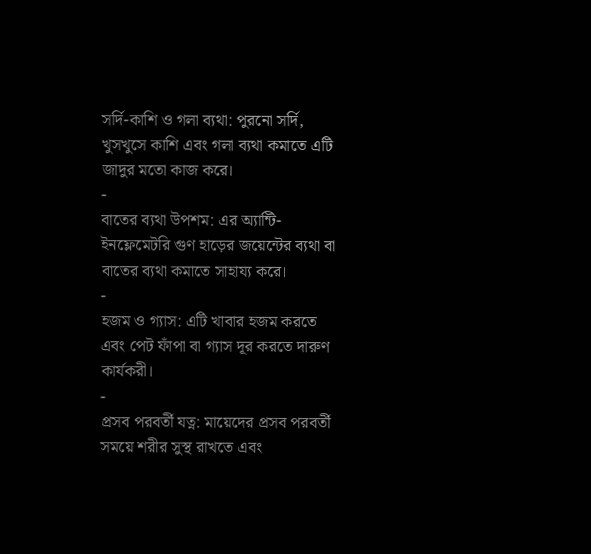সর্দি-কাশি ও গলা ব্যথা: পুরনো সর্দি, খুসখুসে কাশি এবং গলা ব্যথা কমাতে এটি জাদুর মতো কাজ করে।
-
বাতের ব্যথা উপশম: এর অ্যান্টি-ইনফ্লেমেটরি গুণ হাড়ের জয়েন্টের ব্যথা বা বাতের ব্যথা কমাতে সাহায্য করে।
-
হজম ও গ্যাস: এটি খাবার হজম করতে এবং পেট ফাঁপা বা গ্যাস দূর করতে দারুণ কার্যকরী।
-
প্রসব পরবর্তী যত্ন: মায়েদের প্রসব পরবর্তী সময়ে শরীর সুস্থ রাখতে এবং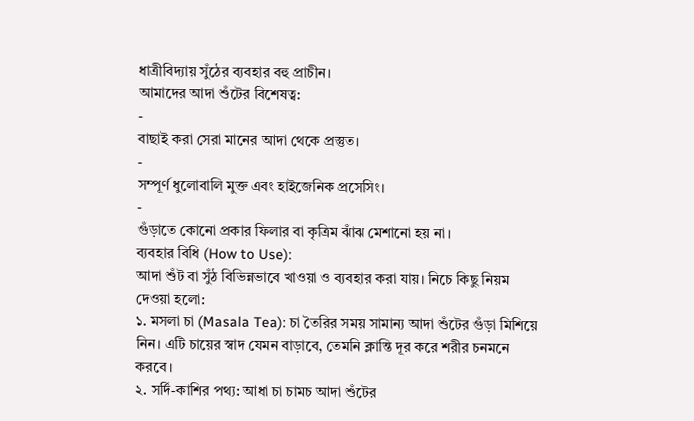ধাত্রীবিদ্যায় সুঁঠের ব্যবহার বহু প্রাচীন।
আমাদের আদা শুঁটের বিশেষত্ব:
-
বাছাই করা সেরা মানের আদা থেকে প্রস্তুত।
-
সম্পূর্ণ ধুলোবালি মুক্ত এবং হাইজেনিক প্রসেসিং।
-
গুঁড়াতে কোনো প্রকার ফিলার বা কৃত্রিম ঝাঁঝ মেশানো হয় না।
ব্যবহার বিধি (How to Use):
আদা শুঁট বা সুঁঠ বিভিন্নভাবে খাওয়া ও ব্যবহার করা যায়। নিচে কিছু নিয়ম দেওয়া হলো:
১. মসলা চা (Masala Tea): চা তৈরির সময় সামান্য আদা শুঁটের গুঁড়া মিশিয়ে নিন। এটি চায়ের স্বাদ যেমন বাড়াবে, তেমনি ক্লান্তি দূর করে শরীর চনমনে করবে।
২. সর্দি-কাশির পথ্য: আধা চা চামচ আদা শুঁটের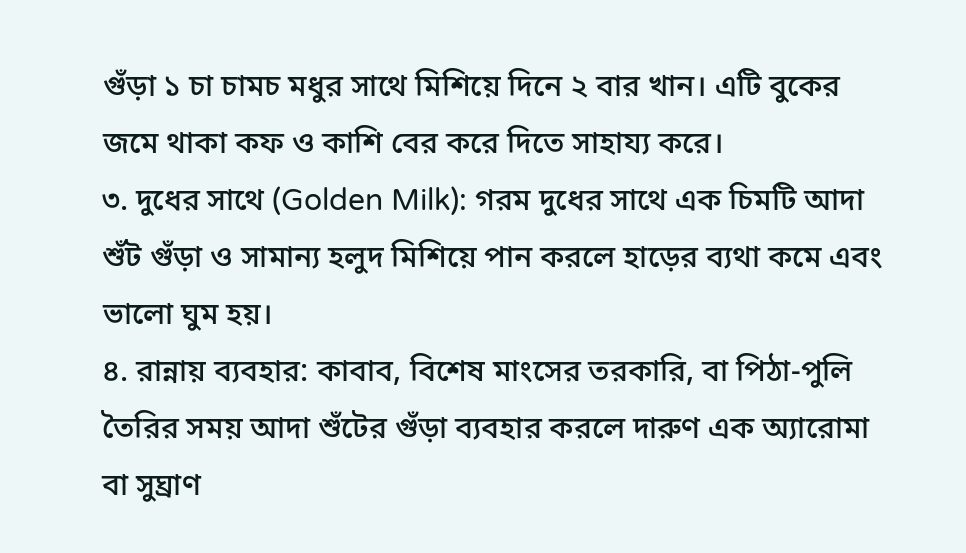গুঁড়া ১ চা চামচ মধুর সাথে মিশিয়ে দিনে ২ বার খান। এটি বুকের জমে থাকা কফ ও কাশি বের করে দিতে সাহায্য করে।
৩. দুধের সাথে (Golden Milk): গরম দুধের সাথে এক চিমটি আদা শুঁট গুঁড়া ও সামান্য হলুদ মিশিয়ে পান করলে হাড়ের ব্যথা কমে এবং ভালো ঘুম হয়।
৪. রান্নায় ব্যবহার: কাবাব, বিশেষ মাংসের তরকারি, বা পিঠা-পুলি তৈরির সময় আদা শুঁটের গুঁড়া ব্যবহার করলে দারুণ এক অ্যারোমা বা সুঘ্রাণ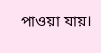পাওয়া যায়।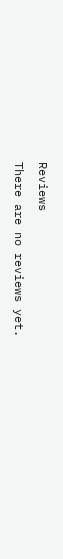Reviews
There are no reviews yet.